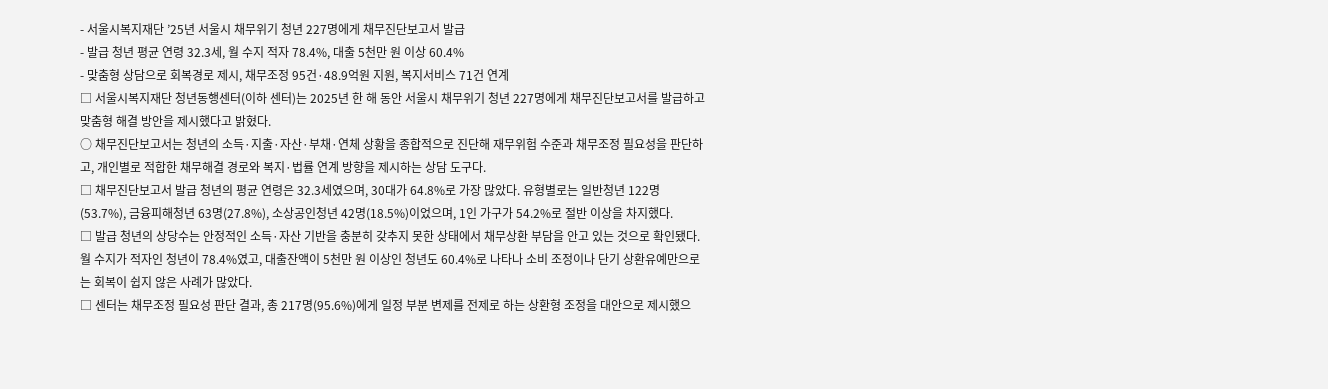- 서울시복지재단 ’25년 서울시 채무위기 청년 227명에게 채무진단보고서 발급
- 발급 청년 평균 연령 32.3세, 월 수지 적자 78.4%, 대출 5천만 원 이상 60.4%
- 맞춤형 상담으로 회복경로 제시, 채무조정 95건·48.9억원 지원, 복지서비스 71건 연계
□ 서울시복지재단 청년동행센터(이하 센터)는 2025년 한 해 동안 서울시 채무위기 청년 227명에게 채무진단보고서를 발급하고 맞춤형 해결 방안을 제시했다고 밝혔다.
○ 채무진단보고서는 청년의 소득·지출·자산·부채·연체 상황을 종합적으로 진단해 재무위험 수준과 채무조정 필요성을 판단하고, 개인별로 적합한 채무해결 경로와 복지·법률 연계 방향을 제시하는 상담 도구다.
□ 채무진단보고서 발급 청년의 평균 연령은 32.3세였으며, 30대가 64.8%로 가장 많았다. 유형별로는 일반청년 122명(53.7%), 금융피해청년 63명(27.8%), 소상공인청년 42명(18.5%)이었으며, 1인 가구가 54.2%로 절반 이상을 차지했다.
□ 발급 청년의 상당수는 안정적인 소득·자산 기반을 충분히 갖추지 못한 상태에서 채무상환 부담을 안고 있는 것으로 확인됐다. 월 수지가 적자인 청년이 78.4%였고, 대출잔액이 5천만 원 이상인 청년도 60.4%로 나타나 소비 조정이나 단기 상환유예만으로는 회복이 쉽지 않은 사례가 많았다.
□ 센터는 채무조정 필요성 판단 결과, 총 217명(95.6%)에게 일정 부분 변제를 전제로 하는 상환형 조정을 대안으로 제시했으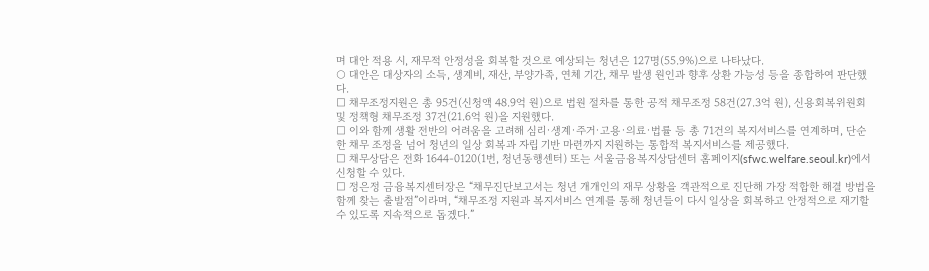며 대안 적용 시, 재무적 안정성을 회복할 것으로 예상되는 청년은 127명(55.9%)으로 나타났다.
○ 대안은 대상자의 소득, 생계비, 재산, 부양가족, 연체 기간, 채무 발생 원인과 향후 상환 가능성 등을 종합하여 판단했다.
□ 채무조정지원은 총 95건(신청액 48.9억 원)으로 법원 절차를 통한 공적 채무조정 58건(27.3억 원), 신용회복위원회 및 정책형 채무조정 37건(21.6억 원)을 지원했다.
□ 이와 함께 생활 전반의 어려움을 고려해 심리·생계·주거·고용·의료·법률 등 총 71건의 복지서비스를 연계하며, 단순한 채무 조정을 넘어 청년의 일상 회복과 자립 기반 마련까지 지원하는 통합적 복지서비스를 제공했다.
□ 채무상담은 전화 1644-0120(1번, 청년동행센터) 또는 서울금융복지상담센터 홈페이지(sfwc.welfare.seoul.kr)에서 신청할 수 있다.
□ 정은정 금융복지센터장은 “채무진단보고서는 청년 개개인의 재무 상황을 객관적으로 진단해 가장 적합한 해결 방법을 함께 찾는 출발점”이라며, “채무조정 지원과 복지서비스 연계를 통해 청년들이 다시 일상을 회복하고 안정적으로 재기할 수 있도록 지속적으로 돕겠다.”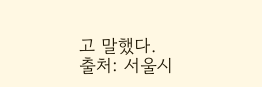고 말했다.
출처: 서울시